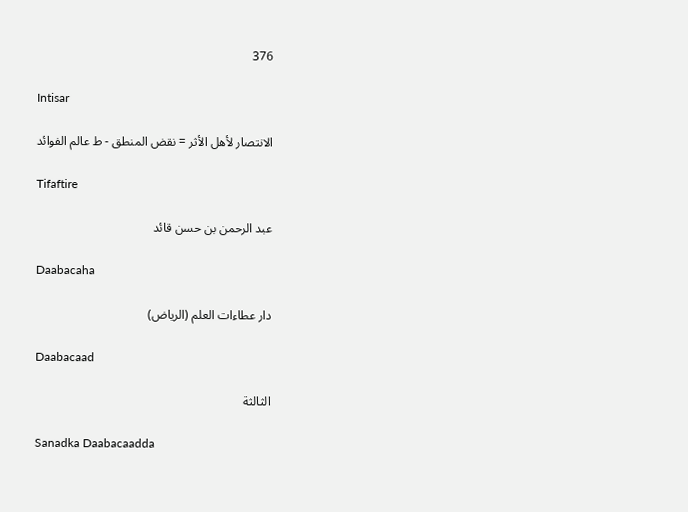376

Intisar

الانتصار لأهل الأثر = نقض المنطق - ط عالم الفوائد

Tifaftire

عبد الرحمن بن حسن قائد

Daabacaha

دار عطاءات العلم (الرياض)

Daabacaad

الثالثة

Sanadka Daabacaadda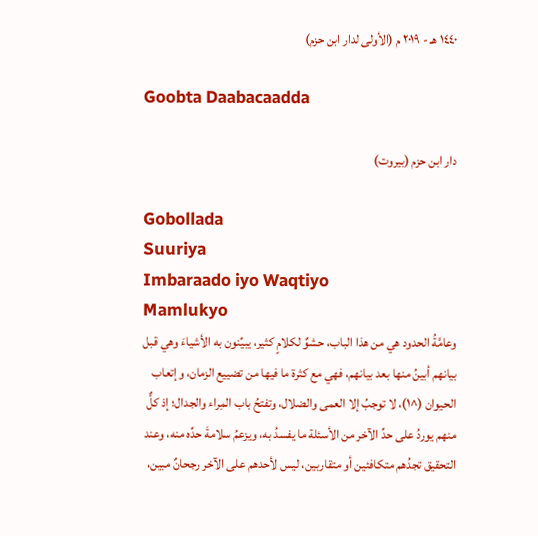١٤٤٠ هـ - ٢٠١٩ م (الأولى لدار ابن حزم)

Goobta Daabacaadda

دار ابن حزم (بيروت)

Gobollada
Suuriya
Imbaraado iyo Waqtiyo
Mamlukyo
وعامَّةُ الحدود هي من هذا الباب، حشوٌ لكلامٍ كثير، يبيِّنون به الأشياءَ وهي قبل بيانهم أبينُ منها بعد بيانهم، فهي مع كثرة ما فيها من تضييع الزمان، وإتعاب الحيوان (^١)، لا توجبُ إلا العمى والضلال، وتفتحُ باب المِراء والجدال؛ إذ كلٌّ منهم يوردُ على حدِّ الآخر من الأسئلة ما يفسدُ به، ويزعمُ سلامةَ حدِّه منه، وعند التحقيق تجدُهم متكافئين أو متقاربين، ليس لأحدهم على الآخر رجحانٌ مبين،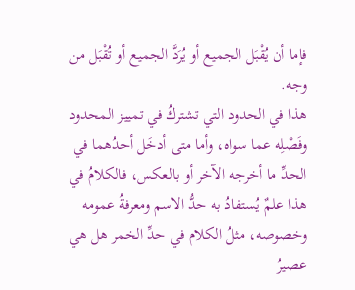فإما أن يُقْبَل الجميع أو يُرَدَّ الجميع أو تُقْبَل من وجه.
هذا في الحدود التي تشتركُ في تمييز المحدود وفَصْلِه عما سواه، وأما متى أدخَل أحدُهما في الحدِّ ما أخرجه الآخر أو بالعكس، فالكلامُ في هذا علمٌ يُستفادُ به حدُّ الاسم ومعرفةُ عمومه وخصوصه، مثلُ الكلام في حدِّ الخمر هل هي عصيرُ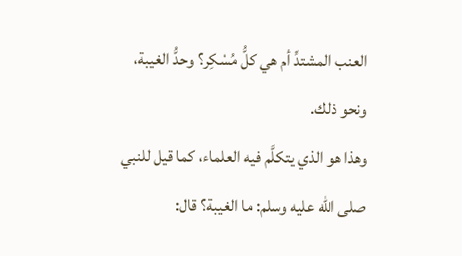العنب المشتدِّ أم هي كلُّ مُسْكِر؟ وحدُّ الغيبة، ونحو ذلك.
وهذا هو الذي يتكلَّم فيه العلماء، كما قيل للنبي صلى الله عليه وسلم: ما الغيبة؟ قال: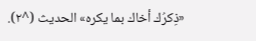«ذِكرُك أخاك بما يكره» الحديث (^٢).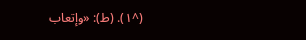(^١). (ط): «وإتعاب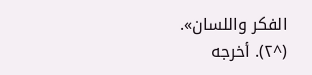الفكر واللسان».
(^٢). أخرجه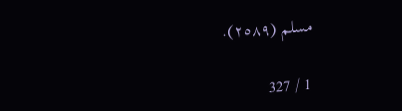مسلم (٢٥٨٩).

1 / 327